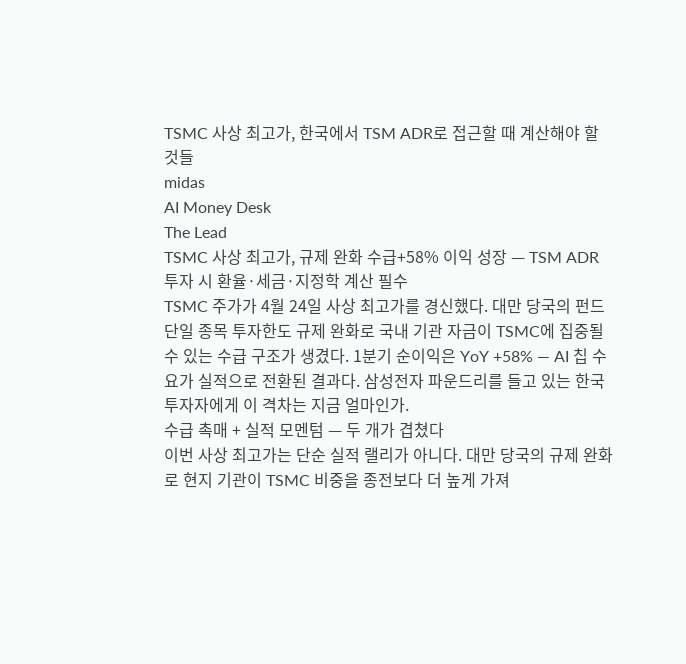TSMC 사상 최고가, 한국에서 TSM ADR로 접근할 때 계산해야 할 것들
midas
AI Money Desk
The Lead
TSMC 사상 최고가, 규제 완화 수급+58% 이익 성장 — TSM ADR 투자 시 환율·세금·지정학 계산 필수
TSMC 주가가 4월 24일 사상 최고가를 경신했다. 대만 당국의 펀드 단일 종목 투자한도 규제 완화로 국내 기관 자금이 TSMC에 집중될 수 있는 수급 구조가 생겼다. 1분기 순이익은 YoY +58% — AI 칩 수요가 실적으로 전환된 결과다. 삼성전자 파운드리를 들고 있는 한국 투자자에게 이 격차는 지금 얼마인가.
수급 촉매 + 실적 모멘텀 — 두 개가 겹쳤다
이번 사상 최고가는 단순 실적 랠리가 아니다. 대만 당국의 규제 완화 로 현지 기관이 TSMC 비중을 종전보다 더 높게 가져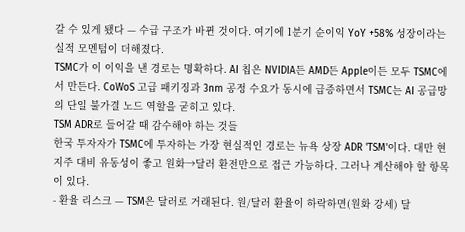갈 수 있게 됐다 — 수급 구조가 바뀐 것이다. 여기에 1분기 순이익 YoY +58% 성장이라는 실적 모멘텀이 더해졌다.
TSMC가 이 이익을 낸 경로는 명확하다. AI 칩은 NVIDIA든 AMD든 Apple이든 모두 TSMC에서 만든다. CoWoS 고급 패키징과 3nm 공정 수요가 동시에 급증하면서 TSMC는 AI 공급망의 단일 불가결 노드 역할을 굳히고 있다.
TSM ADR로 들어갈 때 감수해야 하는 것들
한국 투자자가 TSMC에 투자하는 가장 현실적인 경로는 뉴욕 상장 ADR 'TSM'이다. 대만 현지주 대비 유동성이 좋고 원화→달러 환전만으로 접근 가능하다. 그러나 계산해야 할 항목이 있다.
- 환율 리스크 — TSM은 달러로 거래된다. 원/달러 환율이 하락하면(원화 강세) 달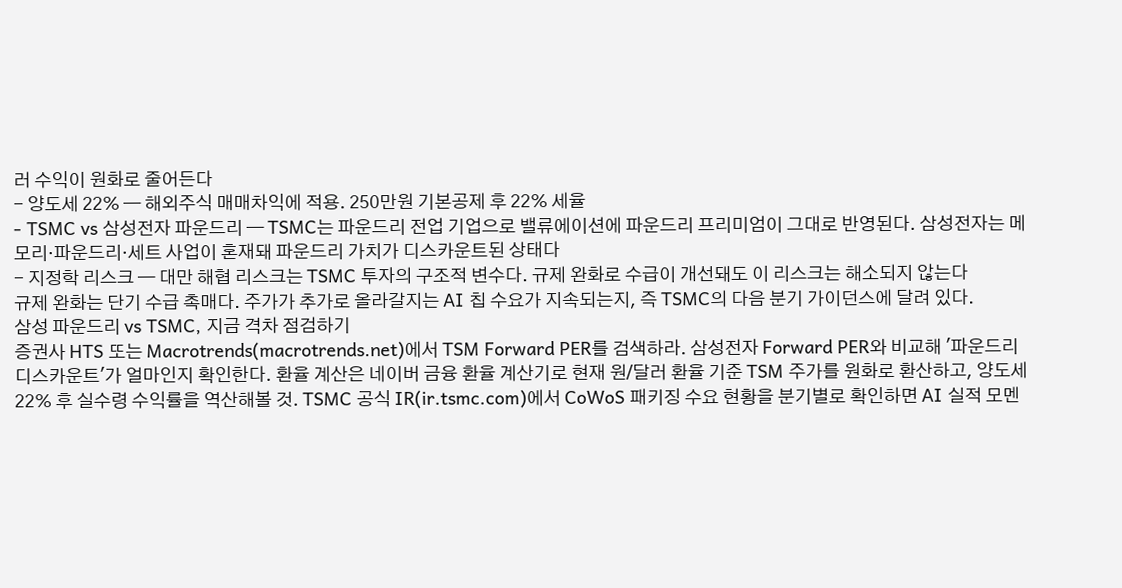러 수익이 원화로 줄어든다
- 양도세 22% — 해외주식 매매차익에 적용. 250만원 기본공제 후 22% 세율
- TSMC vs 삼성전자 파운드리 — TSMC는 파운드리 전업 기업으로 밸류에이션에 파운드리 프리미엄이 그대로 반영된다. 삼성전자는 메모리·파운드리·세트 사업이 혼재돼 파운드리 가치가 디스카운트된 상태다
- 지정학 리스크 — 대만 해협 리스크는 TSMC 투자의 구조적 변수다. 규제 완화로 수급이 개선돼도 이 리스크는 해소되지 않는다
규제 완화는 단기 수급 촉매다. 주가가 추가로 올라갈지는 AI 칩 수요가 지속되는지, 즉 TSMC의 다음 분기 가이던스에 달려 있다.
삼성 파운드리 vs TSMC, 지금 격차 점검하기
증권사 HTS 또는 Macrotrends(macrotrends.net)에서 TSM Forward PER를 검색하라. 삼성전자 Forward PER와 비교해 '파운드리 디스카운트'가 얼마인지 확인한다. 환율 계산은 네이버 금융 환율 계산기로 현재 원/달러 환율 기준 TSM 주가를 원화로 환산하고, 양도세 22% 후 실수령 수익률을 역산해볼 것. TSMC 공식 IR(ir.tsmc.com)에서 CoWoS 패키징 수요 현황을 분기별로 확인하면 AI 실적 모멘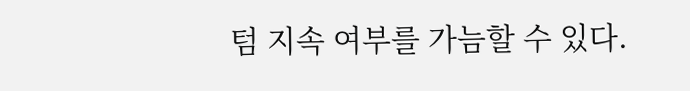텀 지속 여부를 가늠할 수 있다.